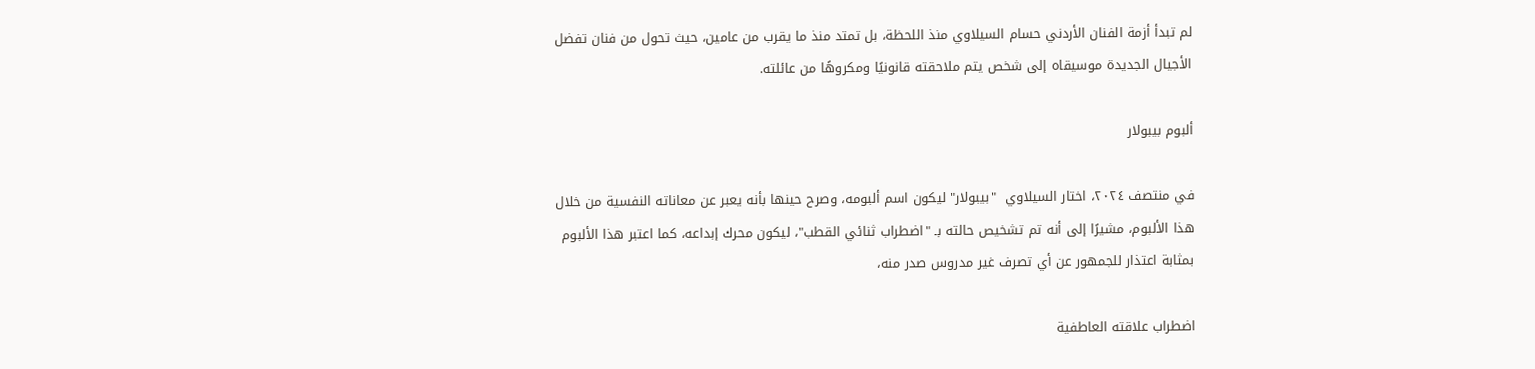لم تبدأ أزمة الفنان الأردني حسام السيلاوي منذ اللحظة، بل تمتد منذ ما يقرب من عامين، حيث تحول من فنان تفضل الأجيال الجديدة موسيقاه إلى شخص يتم ملاحقته قانونيًا ومكروهًا من عائلته.

ألبوم بيبولار

في منتصف ٢٠٢٤، اختار السيلاوي  "بيبولار" ليكون اسم ألبومه، وصرح حينها بأنه يعبر عن معاناته النفسية من خلال هذا الألبوم، مشيرًا إلى أنه تم تشخيص حالته بـ "اضطراب ثنائي القطب"، ليكون محرك إبداعه، كما اعتبر هذا الألبوم بمثابة اعتذار للجمهور عن أي تصرف غير مدروس صدر منه،

اضطراب علاقته العاطفية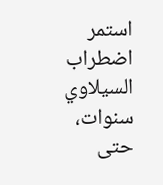استمر اضطراب السيلاوي سنوات، حتى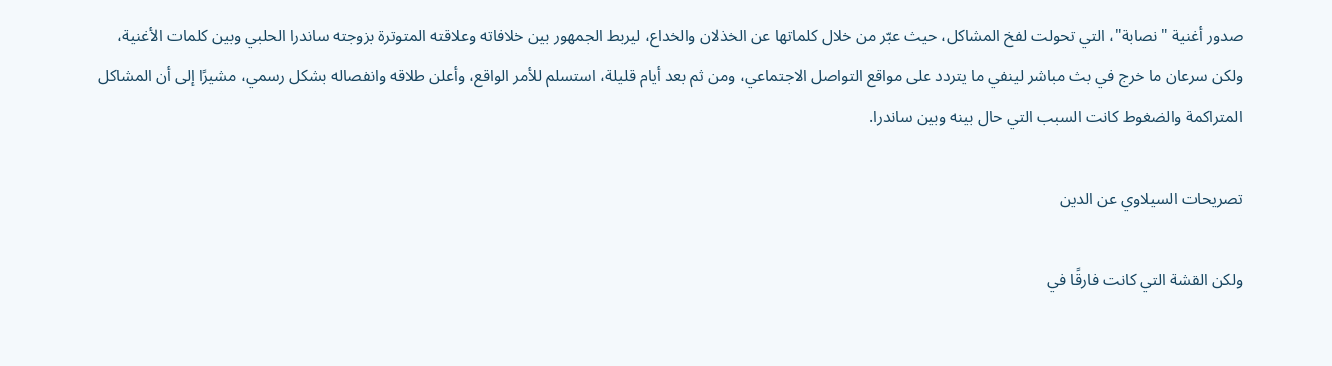صدور أغنية "نصابة"، التي تحولت لفخ المشاكل، حيث عبّر من خلال كلماتها عن الخذلان والخداع، ليربط الجمهور بين خلافاته وعلاقته المتوترة بزوجته ساندرا الحلبي وبين كلمات الأغنية، ولكن سرعان ما خرج في بث مباشر لينفي ما يتردد على مواقع التواصل الاجتماعي، ومن ثم بعد أيام قليلة، استسلم للأمر الواقع، وأعلن طلاقه وانفصاله بشكل رسمي، مشيرًا إلى أن المشاكل المتراكمة والضغوط كانت السبب التي حال بينه وبين ساندرا.

تصريحات السيلاوي عن الدين

ولكن القشة التي كانت فارقًا في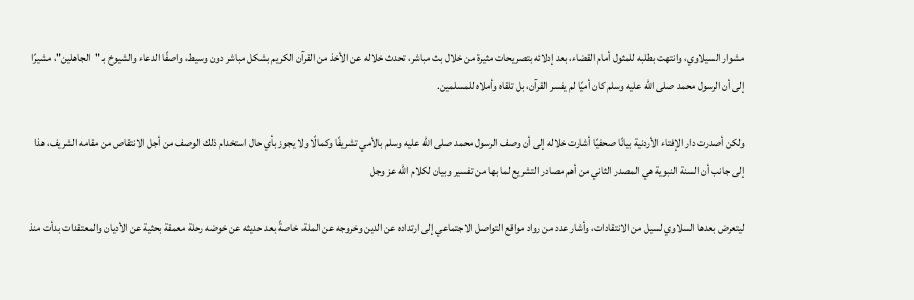مشوار السيلاوي، وانتهت بطلبه للمثول أمام القضاء، بعد إدلائه بتصريحات مثيرة من خلال بث مباشر، تحدث خلاله عن الأخذ من القرآن الكريم بشكل مباشر دون وسيط، واصفًا الدعاء والشيوخ بـ "الجاهلين"، مشيرًا إلى أن الرسول محمد صلى الله عليه وسلم كان أميًا لم يفسر القرآن، بل تلقاه وأملاه للمسلمين.

ولكن أصدرت دار الإفتاء الأردنية بيانًا صحفيًا أشارت خلاله إلى أن وصف الرسول محمد صلى الله عليه وسلم بالأمي تشريفًا وكمالًا ولا يجوز بأي حال استخدام ذلك الوصف من أجل الانتقاص من مقامه الشريف، هذا إلى جانب أن السنة النبوية هي المصدر الثاني من أهم مصادر التشريع لما بها من تفسير وبيان لكلام الله عز وجل

ليتعرض بعدها السلاوي لسيل من الانتقادات، وأشار عدد من رواد مواقع التواصل الاجتماعي إلى ارتداده عن الدين وخروجه عن الملة، خاصةً بعد حديثه عن خوضه رحلة معمقة بحثية عن الأديان والمعتقدات بدأت منذ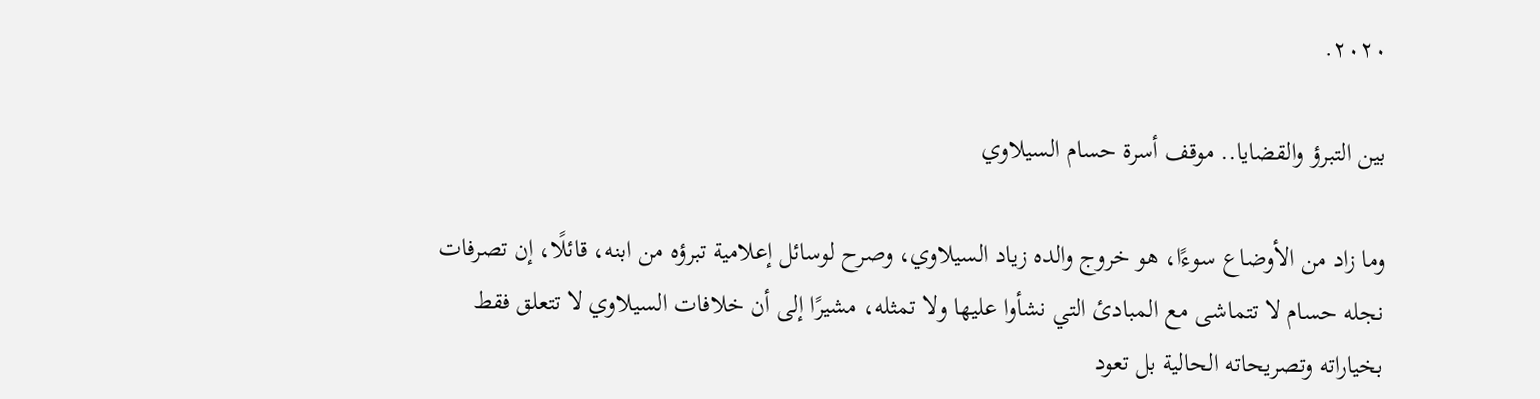٢٠٢٠.

بين التبرؤ والقضايا.. موقف أسرة حسام السيلاوي

وما زاد من الأوضاع سوءًا، هو خروج والده زياد السيلاوي، وصرح لوسائل إعلامية تبرؤه من ابنه، قائلًا، إن تصرفات نجله حسام لا تتماشى مع المبادئ التي نشأوا عليها ولا تمثله، مشيرًا إلى أن خلافات السيلاوي لا تتعلق فقط بخياراته وتصريحاته الحالية بل تعود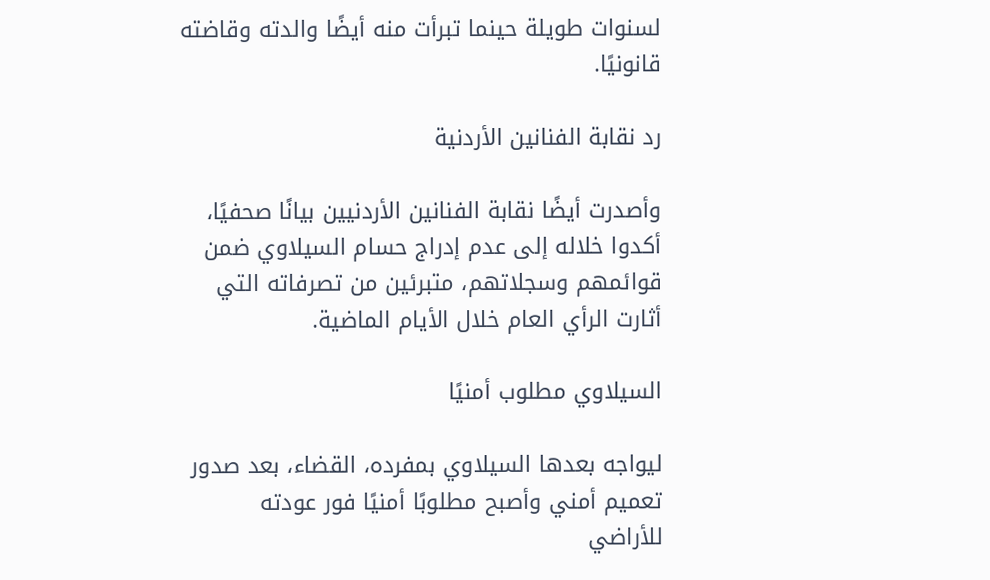لسنوات طويلة حينما تبرأت منه أيضًا والدته وقاضته قانونيًا.

رد نقابة الفنانين الأردنية

وأصدرت أيضًا نقابة الفنانين الأردنيين بيانًا صحفيًا، أكدوا خلاله إلى عدم إدراج حسام السيلاوي ضمن قوائمهم وسجلاتهم، متبرئين من تصرفاته التي أثارت الرأي العام خلال الأيام الماضية.

السيلاوي مطلوب أمنيًا

ليواجه بعدها السيلاوي بمفرده، القضاء، بعد صدور تعميم أمني وأصبح مطلوبًا أمنيًا فور عودته للأراضي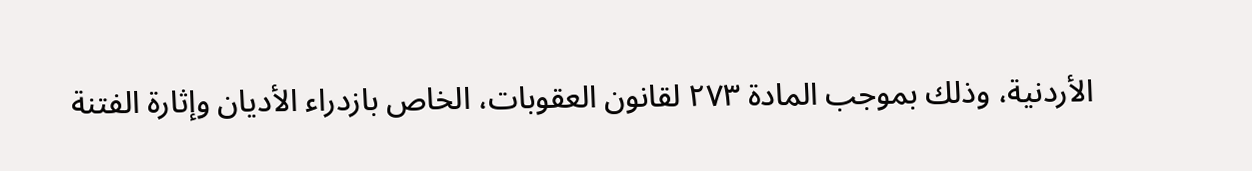الأردنية، وذلك بموجب المادة ٢٧٣ لقانون العقوبات، الخاص بازدراء الأديان وإثارة الفتنة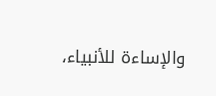والإساءة للأنبياء،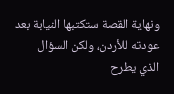ونهاية القصة ستكتبها النيابة بعد عودته للأردن، ولكن السؤال الذي يطرح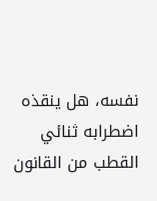نفسه، هل ينقذه اضطرابه ثنائي القطب من القانون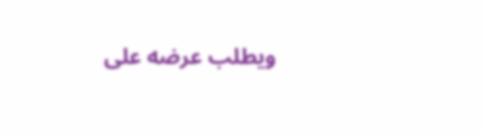ويطلب عرضه على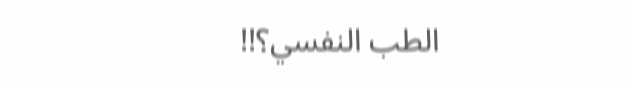الطب النفسي؟!!